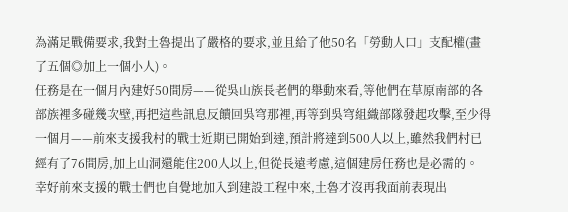為滿足戰備要求,我對土魯提出了嚴格的要求,並且給了他50名「勞動人口」支配權(畫了五個◎加上一個小人)。
任務是在一個月內建好50間房——從吳山族長老們的舉動來看,等他們在草原南部的各部族裡多碰幾次壁,再把這些訊息反饋回吳穹那裡,再等到吳穹組織部隊發起攻擊,至少得一個月——前來支援我村的戰士近期已開始到達,預計將達到500人以上,雖然我們村已經有了76間房,加上山洞還能住200人以上,但從長遠考慮,這個建房任務也是必需的。
幸好前來支援的戰士們也自覺地加入到建設工程中來,土魯才沒再我面前表現出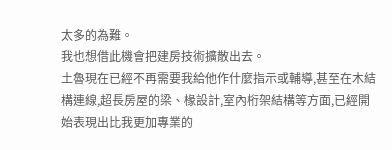太多的為難。
我也想借此機會把建房技術擴散出去。
土魯現在已經不再需要我給他作什麼指示或輔導,甚至在木結構連線,超長房屋的梁、椽設計,室內桁架結構等方面,已經開始表現出比我更加專業的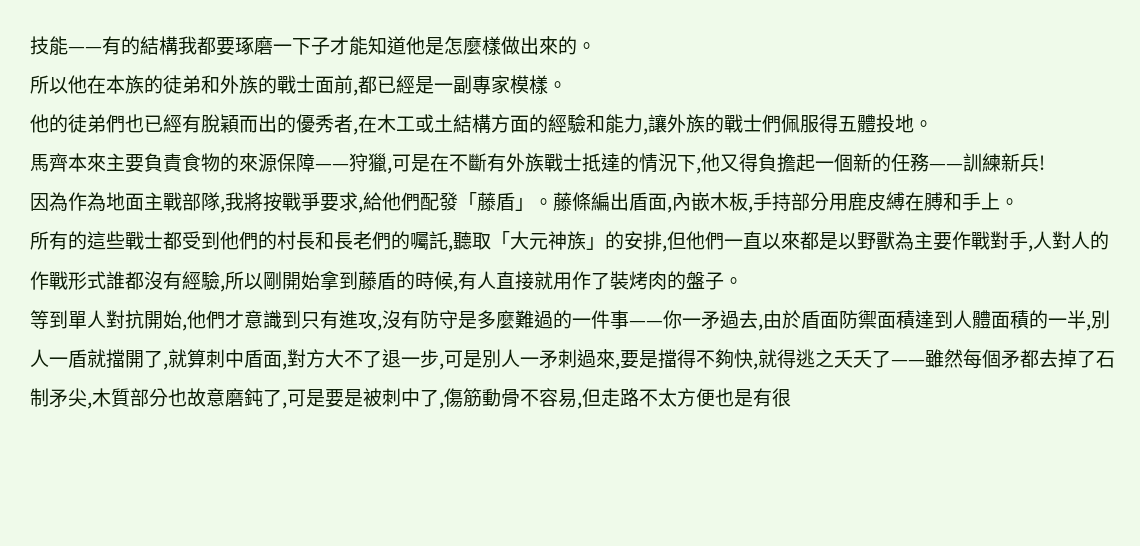技能——有的結構我都要琢磨一下子才能知道他是怎麼樣做出來的。
所以他在本族的徒弟和外族的戰士面前,都已經是一副專家模樣。
他的徒弟們也已經有脫穎而出的優秀者,在木工或土結構方面的經驗和能力,讓外族的戰士們佩服得五體投地。
馬齊本來主要負責食物的來源保障——狩獵,可是在不斷有外族戰士抵達的情況下,他又得負擔起一個新的任務——訓練新兵!
因為作為地面主戰部隊,我將按戰爭要求,給他們配發「藤盾」。藤條編出盾面,內嵌木板,手持部分用鹿皮縛在膊和手上。
所有的這些戰士都受到他們的村長和長老們的囑託,聽取「大元神族」的安排,但他們一直以來都是以野獸為主要作戰對手,人對人的作戰形式誰都沒有經驗,所以剛開始拿到藤盾的時候,有人直接就用作了裝烤肉的盤子。
等到單人對抗開始,他們才意識到只有進攻,沒有防守是多麼難過的一件事——你一矛過去,由於盾面防禦面積達到人體面積的一半,別人一盾就擋開了,就算刺中盾面,對方大不了退一步,可是別人一矛刺過來,要是擋得不夠快,就得逃之夭夭了——雖然每個矛都去掉了石制矛尖,木質部分也故意磨鈍了,可是要是被刺中了,傷筋動骨不容易,但走路不太方便也是有很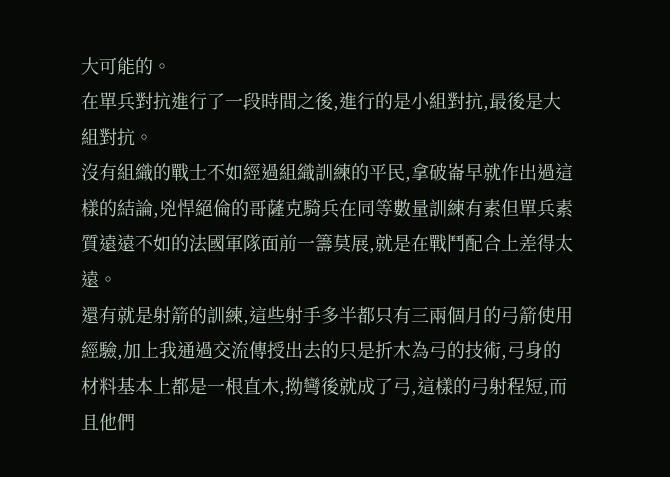大可能的。
在單兵對抗進行了一段時間之後,進行的是小組對抗,最後是大組對抗。
沒有組織的戰士不如經過組織訓練的平民,拿破崙早就作出過這樣的結論,兇悍絕倫的哥薩克騎兵在同等數量訓練有素但單兵素質遠遠不如的法國軍隊面前一籌莫展,就是在戰鬥配合上差得太遠。
還有就是射箭的訓練,這些射手多半都只有三兩個月的弓箭使用經驗,加上我通過交流傳授出去的只是折木為弓的技術,弓身的材料基本上都是一根直木,拗彎後就成了弓,這樣的弓射程短,而且他們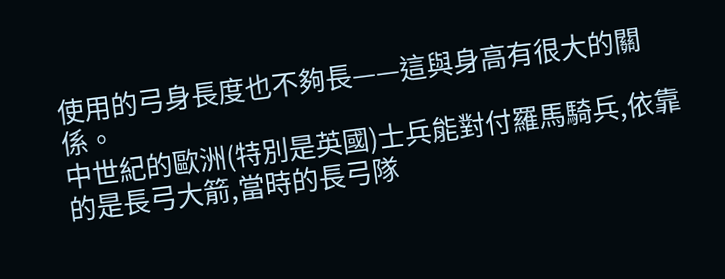使用的弓身長度也不夠長——這與身高有很大的關係。
中世紀的歐洲(特別是英國)士兵能對付羅馬騎兵,依靠的是長弓大箭,當時的長弓隊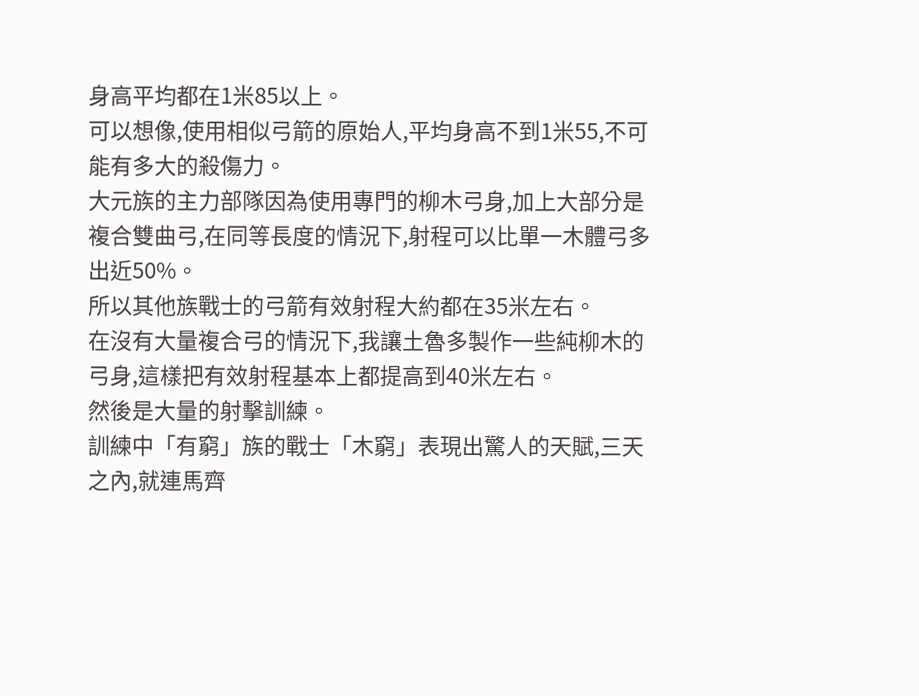身高平均都在1米85以上。
可以想像,使用相似弓箭的原始人,平均身高不到1米55,不可能有多大的殺傷力。
大元族的主力部隊因為使用專門的柳木弓身,加上大部分是複合雙曲弓,在同等長度的情況下,射程可以比單一木體弓多出近50%。
所以其他族戰士的弓箭有效射程大約都在35米左右。
在沒有大量複合弓的情況下,我讓土魯多製作一些純柳木的弓身,這樣把有效射程基本上都提高到40米左右。
然後是大量的射擊訓練。
訓練中「有窮」族的戰士「木窮」表現出驚人的天賦,三天之內,就連馬齊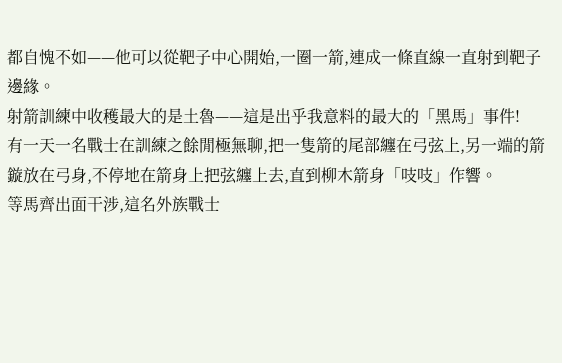都自愧不如——他可以從靶子中心開始,一圈一箭,連成一條直線一直射到靶子邊緣。
射箭訓練中收穫最大的是土魯——這是出乎我意料的最大的「黑馬」事件!
有一天一名戰士在訓練之餘閒極無聊,把一隻箭的尾部纏在弓弦上,另一端的箭鏇放在弓身,不停地在箭身上把弦纏上去,直到柳木箭身「吱吱」作響。
等馬齊出面干涉,這名外族戰士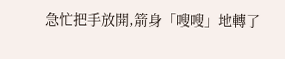急忙把手放開,箭身「嗖嗖」地轉了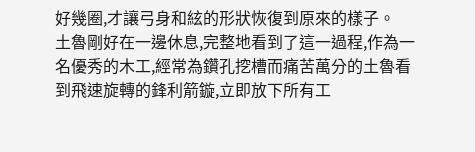好幾圈,才讓弓身和絃的形狀恢復到原來的樣子。
土魯剛好在一邊休息,完整地看到了這一過程,作為一名優秀的木工,經常為鑽孔挖槽而痛苦萬分的土魯看到飛速旋轉的鋒利箭鏇,立即放下所有工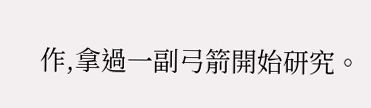作,拿過一副弓箭開始研究。